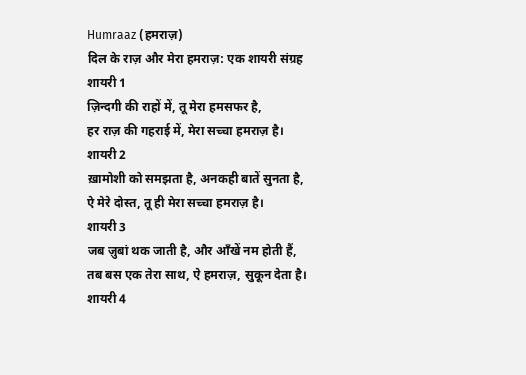Humraaz (हमराज़)
दिल के राज़ और मेरा हमराज़: एक शायरी संग्रह
शायरी 1
ज़िन्दगी की राहों में, तू मेरा हमसफर है,
हर राज़ की गहराई में, मेरा सच्चा हमराज़ है।
शायरी 2
ख़ामोशी को समझता है, अनकही बातें सुनता है,
ऐ मेरे दोस्त, तू ही मेरा सच्चा हमराज़ है।
शायरी 3
जब ज़ुबां थक जाती है, और आँखें नम होती हैं,
तब बस एक तेरा साथ, ऐ हमराज़, सुकून देता है।
शायरी 4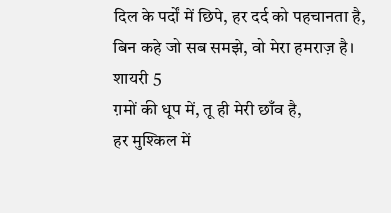दिल के पर्दों में छिपे, हर दर्द को पहचानता है,
बिन कहे जो सब समझे, वो मेरा हमराज़ है।
शायरी 5
ग़मों की धूप में, तू ही मेरी छाँव है,
हर मुश्किल में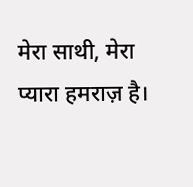मेरा साथी, मेरा प्यारा हमराज़ है।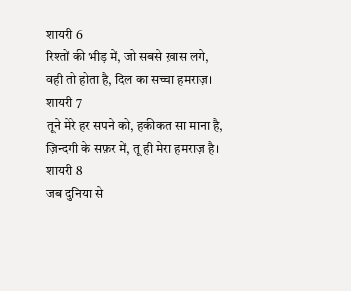शायरी 6
रिश्तों की भीड़ में, जो सबसे ख़ास लगे,
वही तो होता है, दिल का सच्चा हमराज़।
शायरी 7
तूने मेरे हर सपने को, हकीकत सा माना है,
ज़िन्दगी के सफ़र में, तू ही मेरा हमराज़ है।
शायरी 8
जब दुनिया से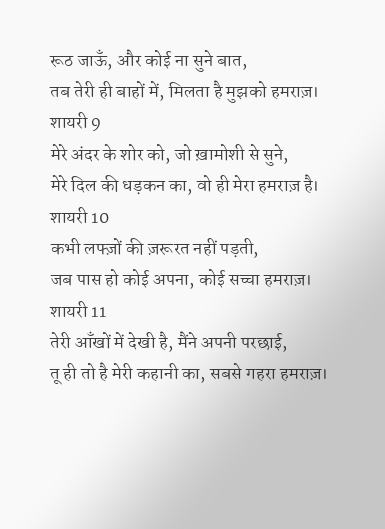रूठ जाऊँ, और कोई ना सुने बात,
तब तेरी ही बाहों में, मिलता है मुझको हमराज़।
शायरी 9
मेरे अंदर के शोर को, जो ख़ामोशी से सुने,
मेरे दिल की धड़कन का, वो ही मेरा हमराज़ है।
शायरी 10
कभी लफ्ज़ों की ज़रूरत नहीं पड़ती,
जब पास हो कोई अपना, कोई सच्चा हमराज़।
शायरी 11
तेरी आँखों में देखी है, मैंने अपनी परछाई,
तू ही तो है मेरी कहानी का, सबसे गहरा हमराज़।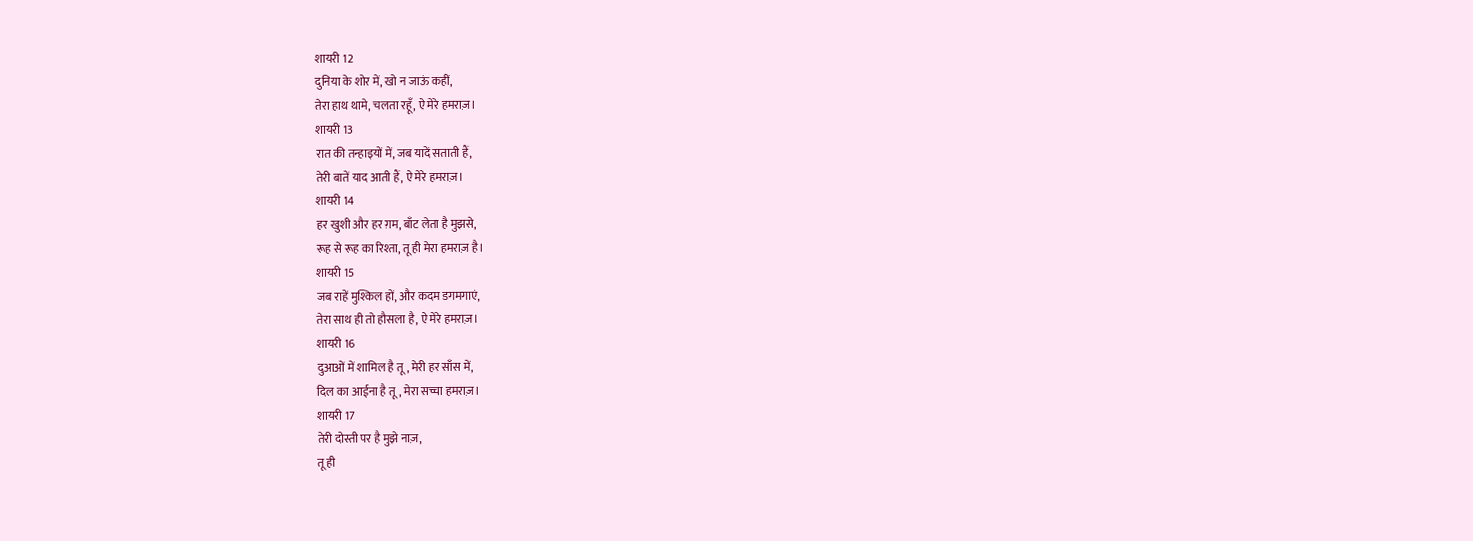शायरी 12
दुनिया के शोर में, खो न जाऊं कहीं,
तेरा हाथ थामे, चलता रहूँ, ऐ मेरे हमराज़।
शायरी 13
रात की तन्हाइयों में, जब यादें सताती हैं,
तेरी बातें याद आती हैं, ऐ मेरे हमराज़।
शायरी 14
हर खुशी और हर ग़म, बाँट लेता है मुझसे,
रूह से रूह का रिश्ता, तू ही मेरा हमराज़ है।
शायरी 15
जब राहें मुश्किल हों, और कदम डगमगाएं,
तेरा साथ ही तो हौसला है, ऐ मेरे हमराज़।
शायरी 16
दुआओं में शामिल है तू, मेरी हर साँस में,
दिल का आईना है तू, मेरा सच्चा हमराज़।
शायरी 17
तेरी दोस्ती पर है मुझे नाज़,
तू ही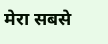मेरा सबसे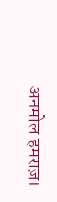अनमोल हमराज़।